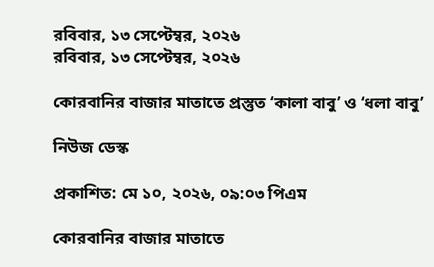রবিবার, ১৩ সেপ্টেম্বর, ২০২৬
রবিবার, ১৩ সেপ্টেম্বর, ২০২৬

কোরবানির বাজার মাতাতে প্রস্তুত ‘কালা বাবু’ ও ‘ধলা বাবু’

নিউজ ডেস্ক

প্রকাশিত: মে ১০, ২০২৬, ০৯:০৩ পিএম

কোরবানির বাজার মাতাতে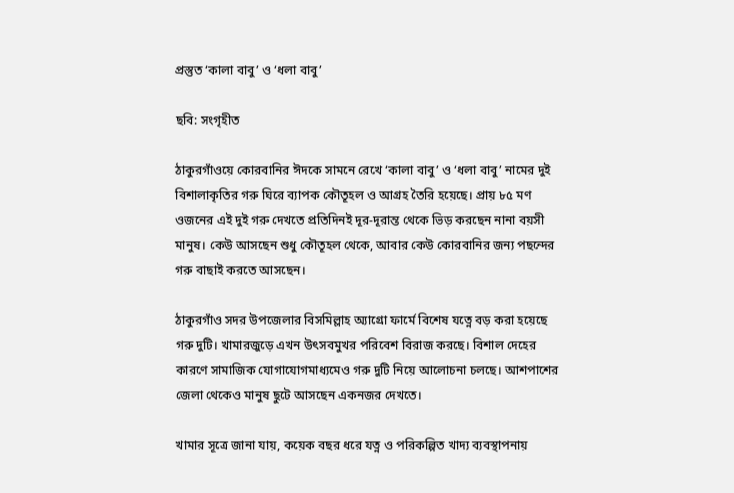প্রস্তুত ‘কালা বাবু’ ও ‘ধলা বাবু’

ছবি: সংগৃহীত

ঠাকুরগাঁওয়ে কোরবানির ঈদকে সামনে রেখে ‘কালা বাবু’ ও ‘ধলা বাবু’ নামের দুই বিশালাকৃতির গরু ঘিরে ব্যাপক কৌতূহল ও আগ্রহ তৈরি হয়েছে। প্রায় ৮৫ মণ ওজনের এই দুই গরু দেখতে প্রতিদিনই দূর-দূরান্ত থেকে ভিড় করছেন নানা বয়সী মানুষ। কেউ আসছেন শুধু কৌতূহল থেকে, আবার কেউ কোরবানির জন্য পছন্দের গরু বাছাই করতে আসছেন।

ঠাকুরগাঁও সদর উপজেলার বিসমিল্লাহ অ্যাগ্রো ফার্মে বিশেষ যত্নে বড় করা হয়েছে গরু দুটি। খামারজুড়ে এখন উৎসবমুখর পরিবেশ বিরাজ করছে। বিশাল দেহের কারণে সামাজিক যোগাযোগমাধ্যমেও গরু দুটি নিয়ে আলোচনা চলছে। আশপাশের জেলা থেকেও মানুষ ছুটে আসছেন একনজর দেখতে।

খামার সূত্রে জানা যায়, কয়েক বছর ধরে যত্ন ও পরিকল্পিত খাদ্য ব্যবস্থাপনায়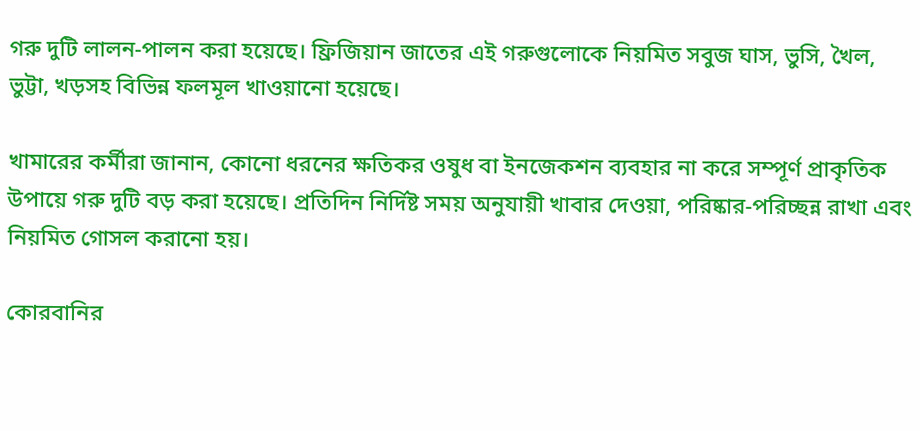গরু দুটি লালন-পালন করা হয়েছে। ফ্রিজিয়ান জাতের এই গরুগুলোকে নিয়মিত সবুজ ঘাস, ভুসি, খৈল, ভুট্টা, খড়সহ বিভিন্ন ফলমূল খাওয়ানো হয়েছে।

খামারের কর্মীরা জানান, কোনো ধরনের ক্ষতিকর ওষুধ বা ইনজেকশন ব্যবহার না করে সম্পূর্ণ প্রাকৃতিক উপায়ে গরু দুটি বড় করা হয়েছে। প্রতিদিন নির্দিষ্ট সময় অনুযায়ী খাবার দেওয়া, পরিষ্কার-পরিচ্ছন্ন রাখা এবং নিয়মিত গোসল করানো হয়।

কোরবানির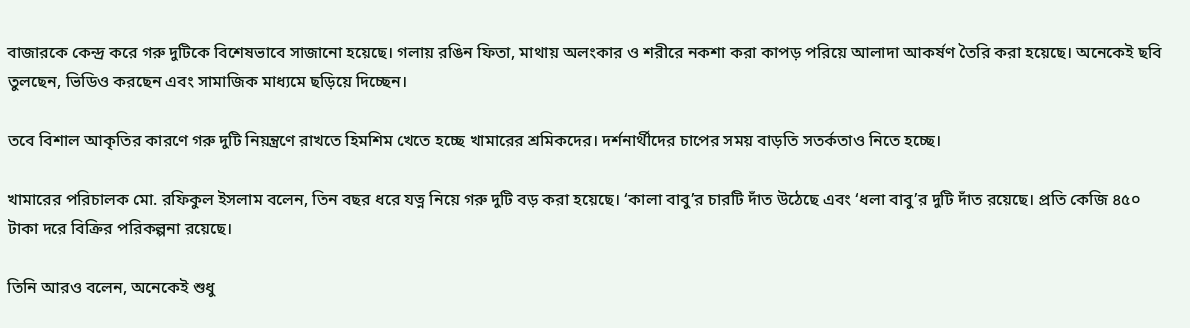বাজারকে কেন্দ্র করে গরু দুটিকে বিশেষভাবে সাজানো হয়েছে। গলায় রঙিন ফিতা, মাথায় অলংকার ও শরীরে নকশা করা কাপড় পরিয়ে আলাদা আকর্ষণ তৈরি করা হয়েছে। অনেকেই ছবি তুলছেন, ভিডিও করছেন এবং সামাজিক মাধ্যমে ছড়িয়ে দিচ্ছেন।

তবে বিশাল আকৃতির কারণে গরু দুটি নিয়ন্ত্রণে রাখতে হিমশিম খেতে হচ্ছে খামারের শ্রমিকদের। দর্শনার্থীদের চাপের সময় বাড়তি সতর্কতাও নিতে হচ্ছে।

খামারের পরিচালক মো. রফিকুল ইসলাম বলেন, তিন বছর ধরে যত্ন নিয়ে গরু দুটি বড় করা হয়েছে। ‘কালা বাবু’র চারটি দাঁত উঠেছে এবং ‘ধলা বাবু’র দুটি দাঁত রয়েছে। প্রতি কেজি ৪৫০ টাকা দরে বিক্রির পরিকল্পনা রয়েছে।

তিনি আরও বলেন, অনেকেই শুধু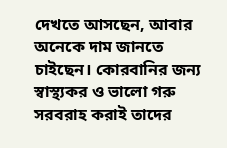দেখতে আসছেন, আবার অনেকে দাম জানতে চাইছেন। কোরবানির জন্য স্বাস্থ্যকর ও ভালো গরু সরবরাহ করাই তাদের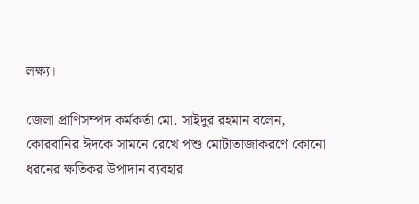লক্ষ্য।

জেলা প্রাণিসম্পদ কর্মকর্তা মো. সাইদুর রহমান বলেন, কোরবানির ঈদকে সামনে রেখে পশু মোটাতাজাকরণে কোনো ধরনের ক্ষতিকর উপাদান ব্যবহার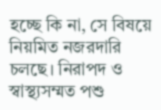হচ্ছে কি না, সে বিষয়ে নিয়মিত নজরদারি চলছে। নিরাপদ ও স্বাস্থ্যসম্মত পশু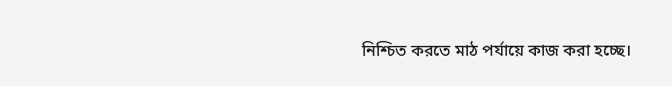নিশ্চিত করতে মাঠ পর্যায়ে কাজ করা হচ্ছে।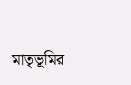মাতৃভূমির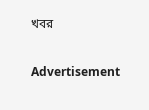খবর

Advertisement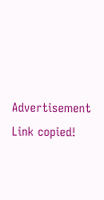Advertisement
Link copied!